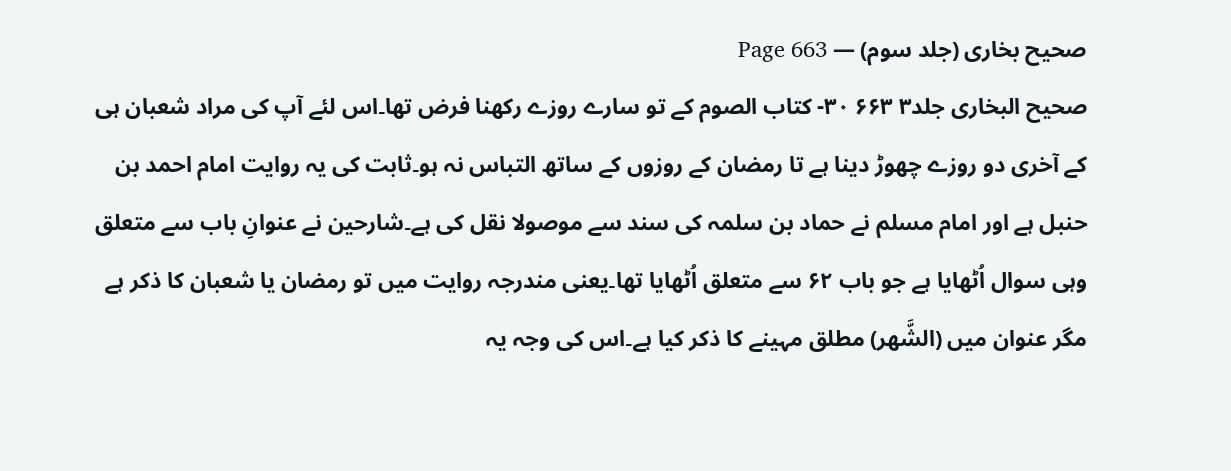صحیح بخاری (جلد سوم) — Page 663
صحيح البخاری جلد۳ ۶۶۳ ٣٠- كتاب الصوم کے تو سارے روزے رکھنا فرض تھا۔اس لئے آپ کی مراد شعبان ہی کے آخری دو روزے چھوڑ دینا ہے تا رمضان کے روزوں کے ساتھ التباس نہ ہو۔ثابت کی یہ روایت امام احمد بن حنبل ہے اور امام مسلم نے حماد بن سلمہ کی سند سے موصولا نقل کی ہے۔شارحین نے عنوانِ باب سے متعلق وہی سوال اُٹھایا ہے جو باب ۶۲ سے متعلق اُٹھایا تھا۔یعنی مندرجہ روایت میں تو رمضان یا شعبان کا ذکر ہے مگر عنوان میں (الشَّهر) مطلق مہینے کا ذکر کیا ہے۔اس کی وجہ یہ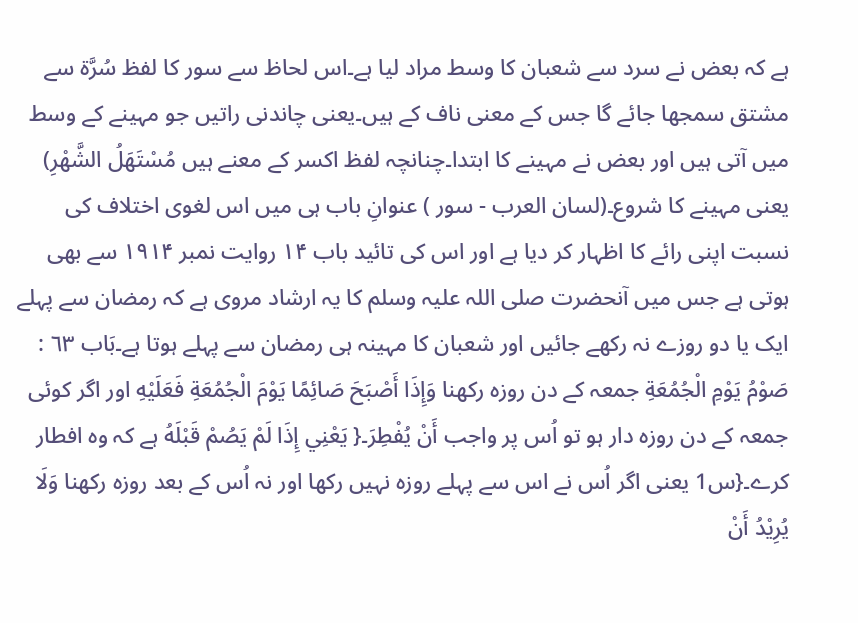ہے کہ بعض نے سرد سے شعبان کا وسط مراد لیا ہے۔اس لحاظ سے سور کا لفظ سُرَّة سے مشتق سمجھا جائے گا جس کے معنی ناف کے ہیں۔یعنی چاندنی راتیں جو مہینے کے وسط میں آتی ہیں اور بعض نے مہینے کا ابتدا۔چنانچہ لفظ اکسر کے معنے ہیں مُسْتَهَلُ الشَّهْرِ) یعنی مہینے کا شروع۔(لسان العرب - سور ) عنوانِ باب ہی میں اس لغوی اختلاف کی نسبت اپنی رائے کا اظہار کر دیا ہے اور اس کی تائید باب ۱۴ روایت نمبر ۱۹۱۴ سے بھی ہوتی ہے جس میں آنحضرت صلی اللہ علیہ وسلم کا یہ ارشاد مروی ہے کہ رمضان سے پہلے ایک یا دو روزے نہ رکھے جائیں اور شعبان کا مہینہ ہی رمضان سے پہلے ہوتا ہے۔بَاب ٦٣ : صَوْمُ يَوْمِ الْجُمُعَةِ جمعہ کے دن روزہ رکھنا وَإِذَا أَصْبَحَ صَائِمًا يَوْمَ الْجُمُعَةِ فَعَلَيْهِ اور اگر کوئی جمعہ کے دن روزہ دار ہو تو اُس پر واجب أَنْ يُفْطِرَ۔{ يَعْنِي إِذَا لَمْ يَصُمْ قَبْلَهُ ہے کہ وہ افطار کرے۔{س1 یعنی اگر اُس نے اس سے پہلے روزہ نہیں رکھا اور نہ اُس کے بعد روزہ رکھنا وَلَا يُرِيْدُ أَنْ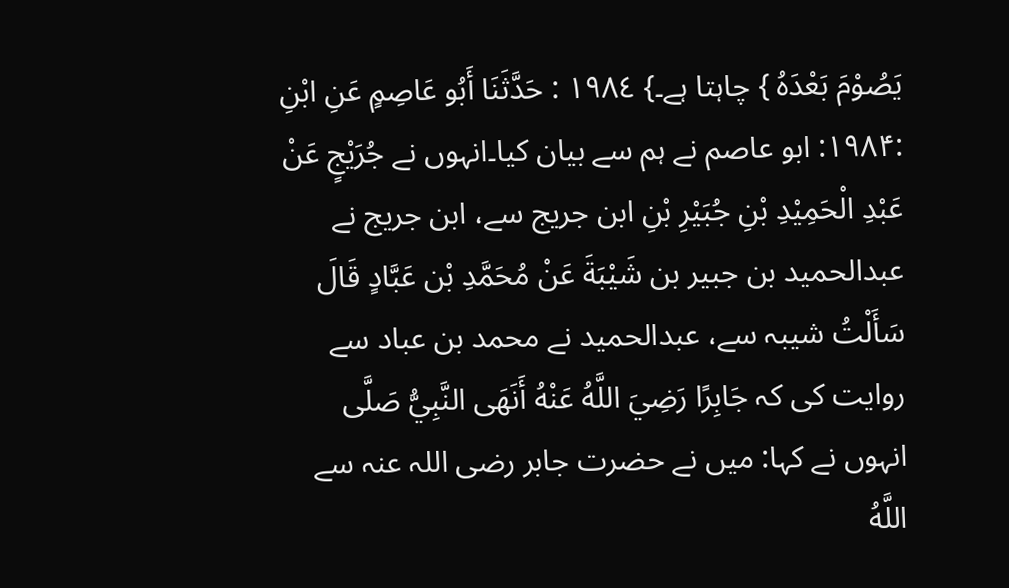يَصُوْمَ بَعْدَهُ } چاہتا ہے۔} ١٩٨٤ : حَدَّثَنَا أَبُو عَاصِمٍ عَنِ ابْنِ :۱۹۸۴: ابو عاصم نے ہم سے بیان کیا۔انہوں نے جُرَيْجٍ عَنْ عَبْدِ الْحَمِيْدِ بْنِ جُبَيْرِ بْنِ ابن جریج سے، ابن جریج نے عبدالحمید بن جبیر بن شَيْبَةَ عَنْ مُحَمَّدِ بْن عَبَّادٍ قَالَ سَأَلْتُ شیبہ سے، عبدالحمید نے محمد بن عباد سے روایت کی کہ جَابِرًا رَضِيَ اللَّهُ عَنْهُ أَنَهَى النَّبِيُّ صَلَّی انہوں نے کہا: میں نے حضرت جابر رضی اللہ عنہ سے اللَّهُ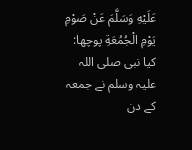عَلَيْهِ وَسَلَّمَ عَنْ صَوْمِ يَوْمِ الْجُمُعَةِ پوچھا: کیا نبی صلی اللہ علیہ وسلم نے جمعہ کے دن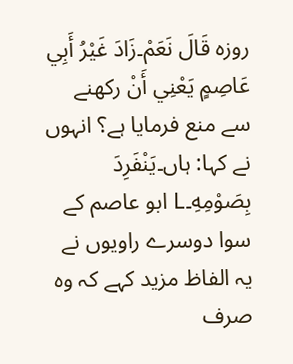روزہ قَالَ نَعَمْ۔زَادَ غَيْرُ أَبِي عَاصِمٍ يَعْنِي أَنْ رکھنے سے منع فرمایا ہے؟ انہوں نے کہا: ہاں۔يَنْفَرِدَ بِصَوْمِهِ۔L ابو عاصم کے سوا دوسرے راویوں نے یہ الفاظ مزید کہے کہ وہ صرف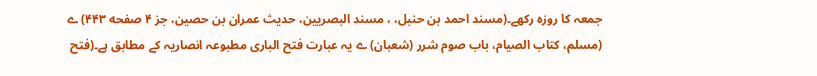جمعہ کا روزہ رکھے۔(مسند احمد بن حنبل، ، مسند البصريين، حديث عمران بن حصین، جز ۴ صفحه ۴۴۳) ے (مسلم، کتاب الصيام، باب صوم شرر (شعبان) ے یہ عبارت فتح الباری مطبوعہ انصاریہ کے مطابق ہے۔(فتح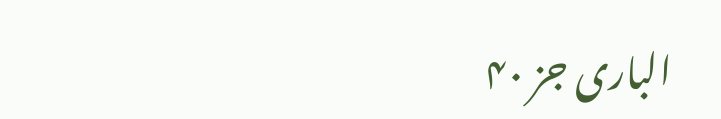الباری جز ۴۰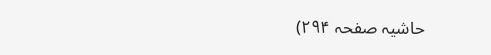حاشیہ صفحہ ۲۹۴)